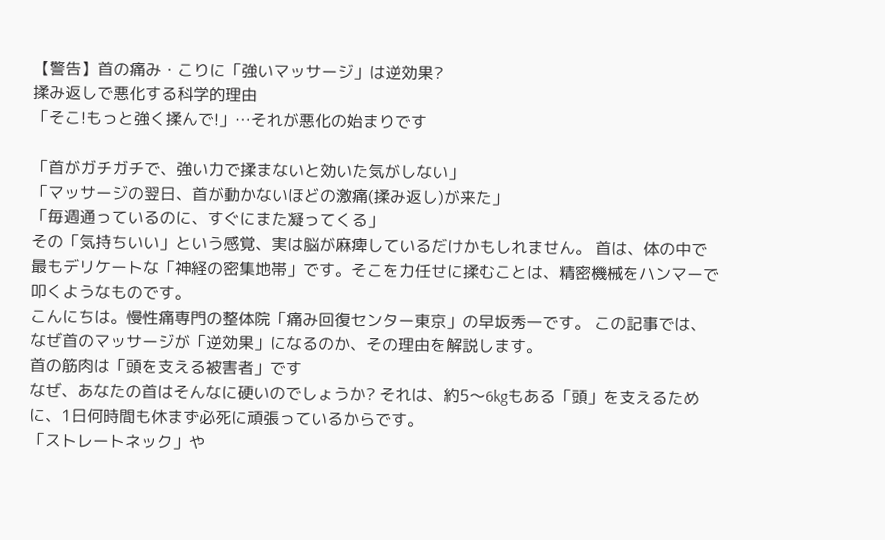【警告】首の痛み・こりに「強いマッサージ」は逆効果?
揉み返しで悪化する科学的理由
「そこ!もっと強く揉んで!」…それが悪化の始まりです

「首がガチガチで、強い力で揉まないと効いた気がしない」
「マッサージの翌日、首が動かないほどの激痛(揉み返し)が来た」
「毎週通っているのに、すぐにまた凝ってくる」
その「気持ちいい」という感覚、実は脳が麻痺しているだけかもしれません。 首は、体の中で最もデリケートな「神経の密集地帯」です。そこを力任せに揉むことは、精密機械をハンマーで叩くようなものです。
こんにちは。慢性痛専門の整体院「痛み回復センター東京」の早坂秀一です。 この記事では、なぜ首のマッサージが「逆効果」になるのか、その理由を解説します。
首の筋肉は「頭を支える被害者」です
なぜ、あなたの首はそんなに硬いのでしょうか? それは、約5〜6kgもある「頭」を支えるために、1日何時間も休まず必死に頑張っているからです。
「ストレートネック」や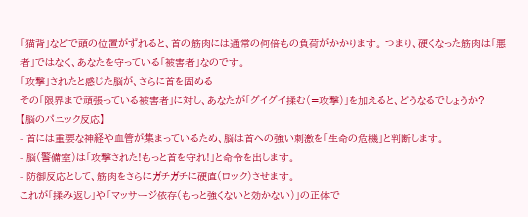「猫背」などで頭の位置がずれると、首の筋肉には通常の何倍もの負荷がかかります。 つまり、硬くなった筋肉は「悪者」ではなく、あなたを守っている「被害者」なのです。
「攻撃」されたと感じた脳が、さらに首を固める
その「限界まで頑張っている被害者」に対し、あなたが「グイグイ揉む(=攻撃)」を加えると、どうなるでしょうか?
【脳のパニック反応】
- 首には重要な神経や血管が集まっているため、脳は首への強い刺激を「生命の危機」と判断します。
- 脳(警備室)は「攻撃された!もっと首を守れ!」と命令を出します。
- 防御反応として、筋肉をさらにガチガチに硬直(ロック)させます。
これが「揉み返し」や「マッサージ依存(もっと強くないと効かない)」の正体で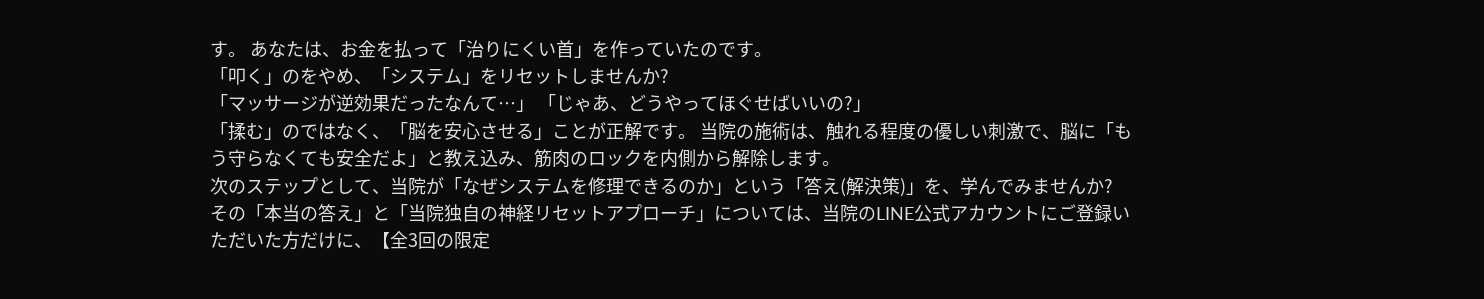す。 あなたは、お金を払って「治りにくい首」を作っていたのです。
「叩く」のをやめ、「システム」をリセットしませんか?
「マッサージが逆効果だったなんて…」 「じゃあ、どうやってほぐせばいいの?」
「揉む」のではなく、「脳を安心させる」ことが正解です。 当院の施術は、触れる程度の優しい刺激で、脳に「もう守らなくても安全だよ」と教え込み、筋肉のロックを内側から解除します。
次のステップとして、当院が「なぜシステムを修理できるのか」という「答え(解決策)」を、学んでみませんか?
その「本当の答え」と「当院独自の神経リセットアプローチ」については、当院のLINE公式アカウントにご登録いただいた方だけに、【全3回の限定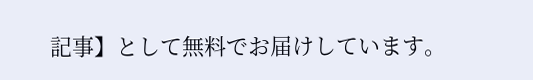記事】として無料でお届けしています。